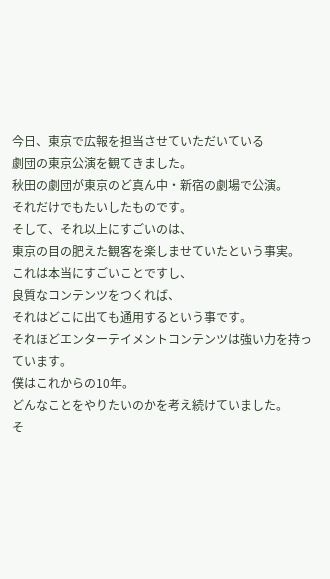今日、東京で広報を担当させていただいている
劇団の東京公演を観てきました。
秋田の劇団が東京のど真ん中・新宿の劇場で公演。
それだけでもたいしたものです。
そして、それ以上にすごいのは、
東京の目の肥えた観客を楽しませていたという事実。
これは本当にすごいことですし、
良質なコンテンツをつくれば、
それはどこに出ても通用するという事です。
それほどエンターテイメントコンテンツは強い力を持っています。
僕はこれからの10年。
どんなことをやりたいのかを考え続けていました。
そ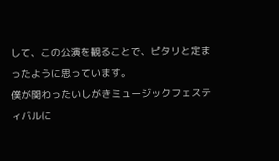して、この公演を観ることで、ピタリと定まったように思っています。
僕が関わったいしがきミュージックフェスティバルに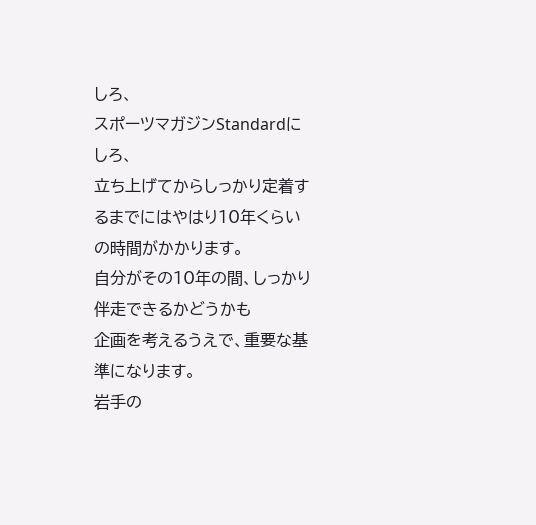しろ、
スポーツマガジンStandardにしろ、
立ち上げてからしっかり定着するまでにはやはり10年くらいの時間がかかります。
自分がその10年の間、しっかり伴走できるかどうかも
企画を考えるうえで、重要な基準になります。
岩手の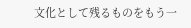文化として残るものをもう一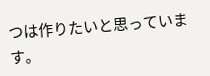つは作りたいと思っています。